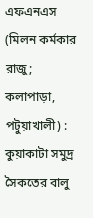এফএনএস (মিলন কর্মকার রাজু; কলাপাড়া, পটুয়াখালী) : কুয়াকাটা সমুদ্র সৈকতের বালু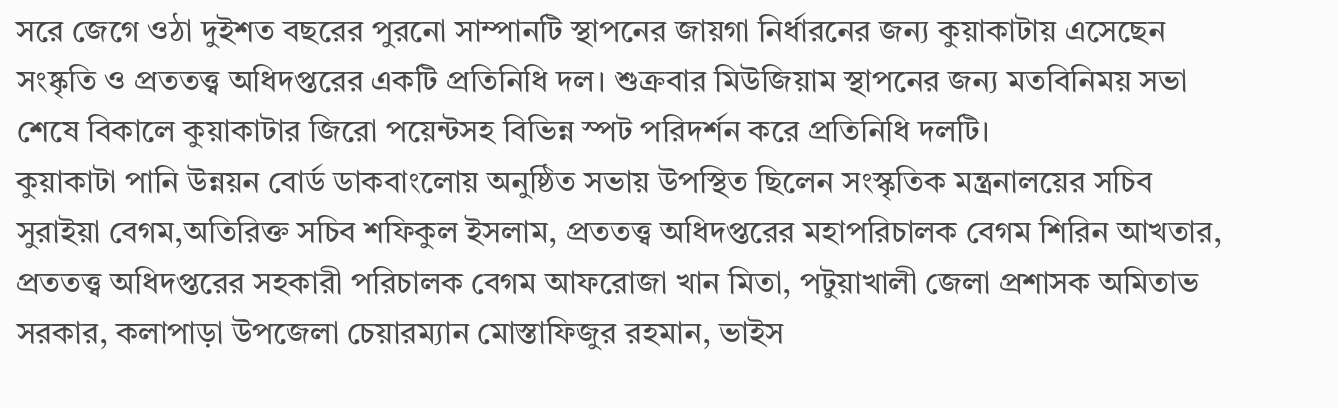সরে জেগে ওঠা দুইশত বছরের পুরনো সাম্পানটি স্থাপনের জায়গা নির্ধারনের জন্য কুয়াকাটায় এসেছেন সংষ্কৃতি ও প্রততত্ত্ব অধিদপ্তরের একটি প্রতিনিধি দল। শুক্রবার মিউজিয়াম স্থাপনের জন্য মতবিনিময় সভা শেষে বিকালে কুয়াকাটার জিরো পয়েন্টসহ বিভিন্ন স্পট পরিদর্শন করে প্রতিনিধি দলটি।
কুয়াকাটা পানি উন্নয়ন বোর্ড ডাকবাংলোয় অনুষ্ঠিত সভায় উপস্থিত ছিলেন সংস্কৃতিক মন্ত্রনালয়ের সচিব সুরাইয়া বেগম,অতিরিক্ত সচিব শফিকুল ইসলাম, প্রততত্ত্ব অধিদপ্তরের মহাপরিচালক বেগম শিরিন আখতার, প্রততত্ত্ব অধিদপ্তরের সহকারী পরিচালক বেগম আফরোজা খান মিতা, পটুয়াখালী জেলা প্রশাসক অমিতাভ সরকার, কলাপাড়া উপজেলা চেয়ারম্যান মোস্তাফিজুর রহমান, ভাইস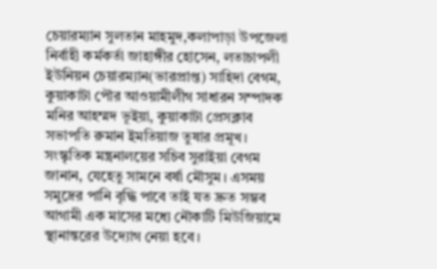চেয়ারম্যান সুলতান মাহমুদ,কলাপাড়া উপজেলা নির্বাহী কর্মকর্তা জাহাঙ্গীর হোসেন, লতাচাপলী ইউনিয়ন চেয়ারম্যান(ভারপ্রাপ্ত) সাহিদা বেগম, কুয়াকাটা পৌর আওয়ামীলীগ সাধারন সম্পাদক মনির আহম্মদ ভূইয়া, কুয়াকাটা প্রেসক্লাব সভাপতি রুমান ইমতিয়াজ তুষার প্রমূখ।
সংস্কৃতিক মন্ত্রনালয়ের সচিব সুরাইয়া বেগম জানান, যেহেতু সামনে বর্ষা মৌসুম। এসময় সমুদ্রের পানি বৃদ্ধি পাবে তাই যত দ্রুত সম্ভব আগামী এক মাসের মধ্যে নৌকাটি মিউজিয়ামে স্থানান্তরের উদ্যোগ নেয়া হবে।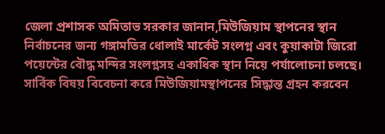জেলা প্রশাসক অমিতাভ সরকার জানান,মিউজিয়াম স্থাপনের স্থান নির্বাচনের জন্য গঙ্গামতির ধোলাই মার্কেট সংলগ্ন এবং কুয়াকাটা জিরো পয়েন্টের বৌদ্ধ মন্দির সংলগ্নসহ একাধিক স্থান নিয়ে পর্যালোচনা চলছে। সার্বিক বিষয় বিবেচনা করে মিউজিয়ামস্থাপনের সিদ্ধান্ত গ্রহন করবেন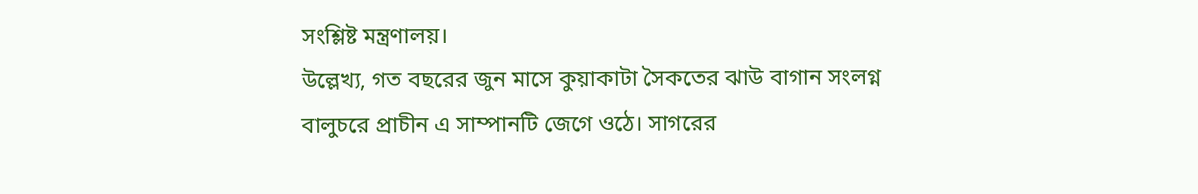সংশ্লিষ্ট মন্ত্রণালয়।
উল্লেখ্য, গত বছরের জুন মাসে কুয়াকাটা সৈকতের ঝাউ বাগান সংলগ্ন বালুচরে প্রাচীন এ সাম্পানটি জেগে ওঠে। সাগরের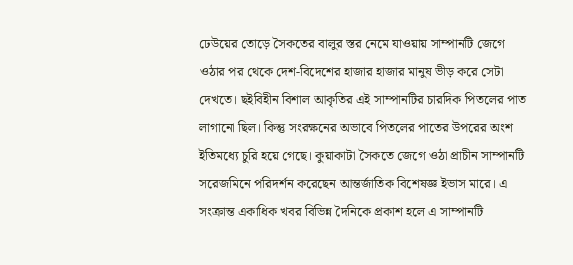ঢেউয়ের তোড়ে সৈকতের বালুর স্তর নেমে যাওয়ায় সাম্পানটি জেগে ওঠার পর থেকে দেশ-বিদেশের হাজার হাজার মানুষ ভীড় করে সেটা দেখতে। ছইবিহীন বিশাল আকৃতির এই সাম্পানটির চারদিক পিতলের পাত লাগানো ছিল। কিন্তু সংরক্ষনের অভাবে পিতলের পাতের উপরের অংশ ইতিমধ্যে চুরি হয়ে গেছে। কুয়াকাটা সৈকতে জেগে ওঠা প্রাচীন সাম্পানটি সরেজমিনে পরিদর্শন করেছেন আন্তর্জাতিক বিশেষজ্ঞ ইভাস মারে। এ সংক্রান্ত একাধিক খবর বিভিন্ন দৈনিকে প্রকাশ হলে এ সাম্পানটি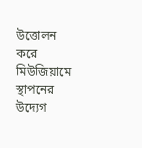উত্তোলন করে মিউজিয়ামে স্থাপনের উদ্যেগ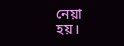নেয়া হয়।